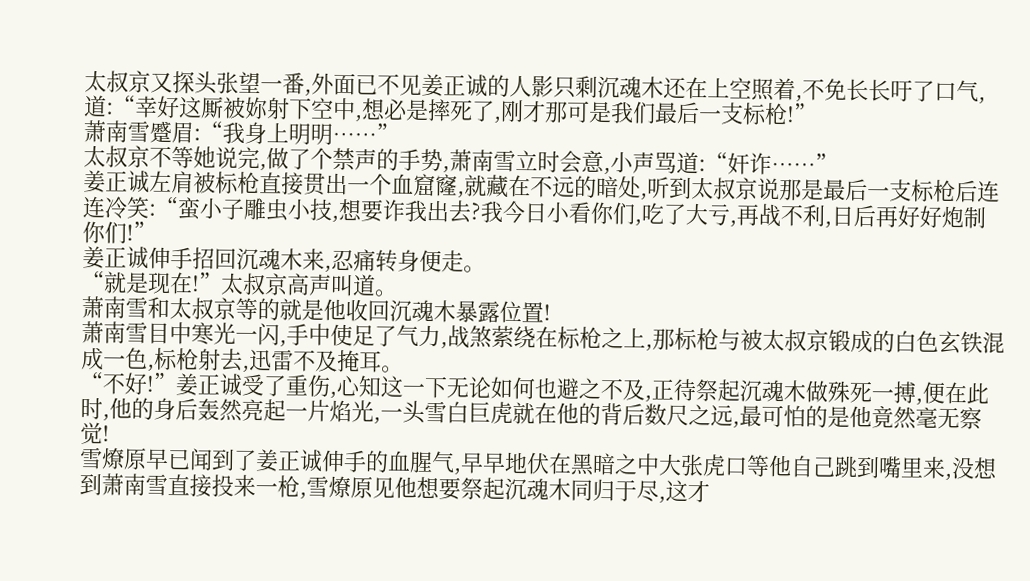太叔京又探头张望一番,外面已不见姜正诚的人影只剩沉魂木还在上空照着,不免长长吁了口气,道:“幸好这厮被妳射下空中,想必是摔死了,刚才那可是我们最后一支标枪!”
萧南雪蹙眉:“我身上明明……”
太叔京不等她说完,做了个禁声的手势,萧南雪立时会意,小声骂道:“奸诈……”
姜正诚左肩被标枪直接贯出一个血窟窿,就藏在不远的暗处,听到太叔京说那是最后一支标枪后连连冷笑:“蛮小子雕虫小技,想要诈我出去?我今日小看你们,吃了大亏,再战不利,日后再好好炮制你们!”
姜正诚伸手招回沉魂木来,忍痛转身便走。
“就是现在!”太叔京高声叫道。
萧南雪和太叔京等的就是他收回沉魂木暴露位置!
萧南雪目中寒光一闪,手中使足了气力,战煞萦绕在标枪之上,那标枪与被太叔京锻成的白色玄铁混成一色,标枪射去,迅雷不及掩耳。
“不好!”姜正诚受了重伤,心知这一下无论如何也避之不及,正待祭起沉魂木做殊死一搏,便在此时,他的身后轰然亮起一片焰光,一头雪白巨虎就在他的背后数尺之远,最可怕的是他竟然毫无察觉!
雪燎原早已闻到了姜正诚伸手的血腥气,早早地伏在黑暗之中大张虎口等他自己跳到嘴里来,没想到萧南雪直接投来一枪,雪燎原见他想要祭起沉魂木同归于尽,这才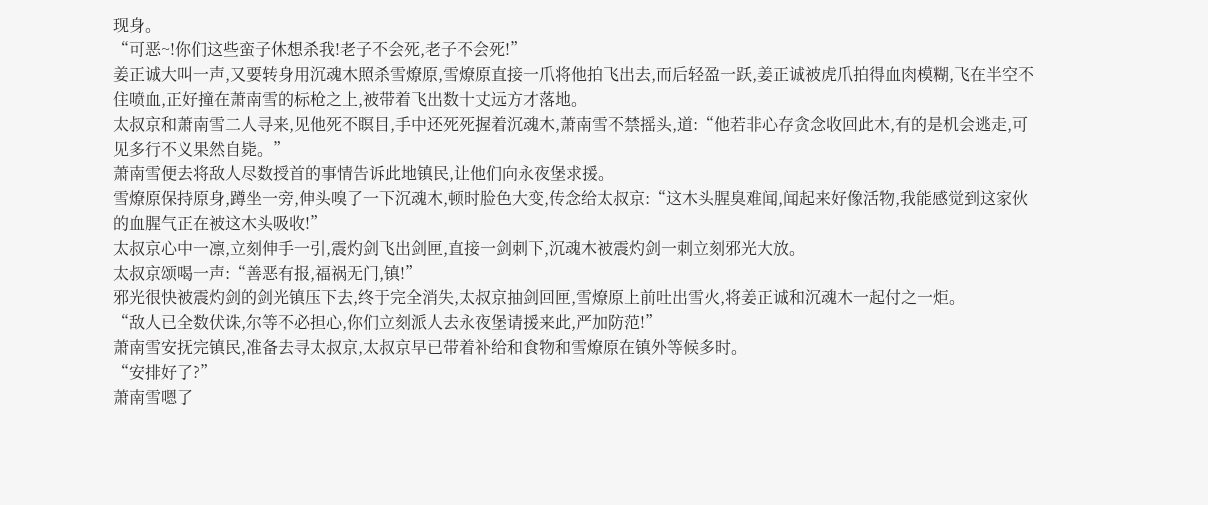现身。
“可恶~!你们这些蛮子休想杀我!老子不会死,老子不会死!”
姜正诚大叫一声,又要转身用沉魂木照杀雪燎原,雪燎原直接一爪将他拍飞出去,而后轻盈一跃,姜正诚被虎爪拍得血肉模糊,飞在半空不住喷血,正好撞在萧南雪的标枪之上,被带着飞出数十丈远方才落地。
太叔京和萧南雪二人寻来,见他死不瞑目,手中还死死握着沉魂木,萧南雪不禁摇头,道:“他若非心存贪念收回此木,有的是机会逃走,可见多行不义果然自毙。”
萧南雪便去将敌人尽数授首的事情告诉此地镇民,让他们向永夜堡求援。
雪燎原保持原身,蹲坐一旁,伸头嗅了一下沉魂木,顿时脸色大变,传念给太叔京:“这木头腥臭难闻,闻起来好像活物,我能感觉到这家伙的血腥气正在被这木头吸收!”
太叔京心中一凛,立刻伸手一引,震灼剑飞出剑匣,直接一剑刺下,沉魂木被震灼剑一刺立刻邪光大放。
太叔京颂喝一声:“善恶有报,福祸无门,镇!”
邪光很快被震灼剑的剑光镇压下去,终于完全消失,太叔京抽剑回匣,雪燎原上前吐出雪火,将姜正诚和沉魂木一起付之一炬。
“敌人已全数伏诛,尔等不必担心,你们立刻派人去永夜堡请援来此,严加防范!”
萧南雪安抚完镇民,准备去寻太叔京,太叔京早已带着补给和食物和雪燎原在镇外等候多时。
“安排好了?”
萧南雪嗯了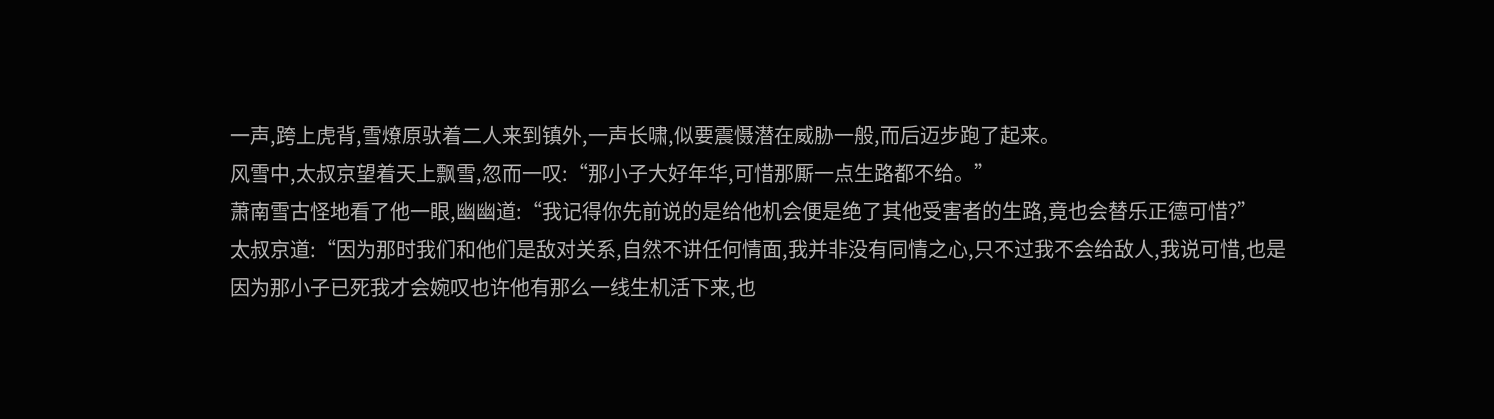一声,跨上虎背,雪燎原驮着二人来到镇外,一声长啸,似要震慑潜在威胁一般,而后迈步跑了起来。
风雪中,太叔京望着天上飘雪,忽而一叹:“那小子大好年华,可惜那厮一点生路都不给。”
萧南雪古怪地看了他一眼,幽幽道:“我记得你先前说的是给他机会便是绝了其他受害者的生路,竟也会替乐正德可惜?”
太叔京道:“因为那时我们和他们是敌对关系,自然不讲任何情面,我并非没有同情之心,只不过我不会给敌人,我说可惜,也是因为那小子已死我才会婉叹也许他有那么一线生机活下来,也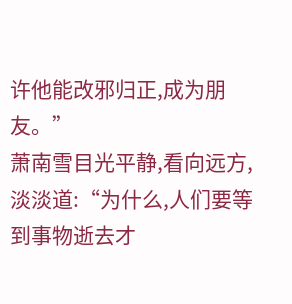许他能改邪归正,成为朋友。”
萧南雪目光平静,看向远方,淡淡道:“为什么,人们要等到事物逝去才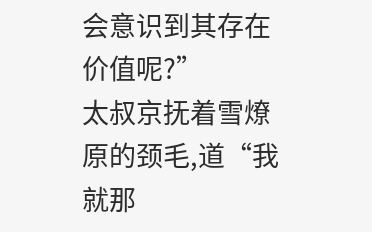会意识到其存在价值呢?”
太叔京抚着雪燎原的颈毛,道“我就那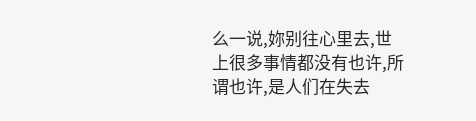么一说,妳别往心里去,世上很多事情都没有也许,所谓也许,是人们在失去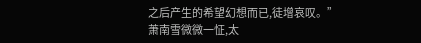之后产生的希望幻想而已,徒增哀叹。”
萧南雪微微一怔,太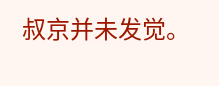叔京并未发觉。